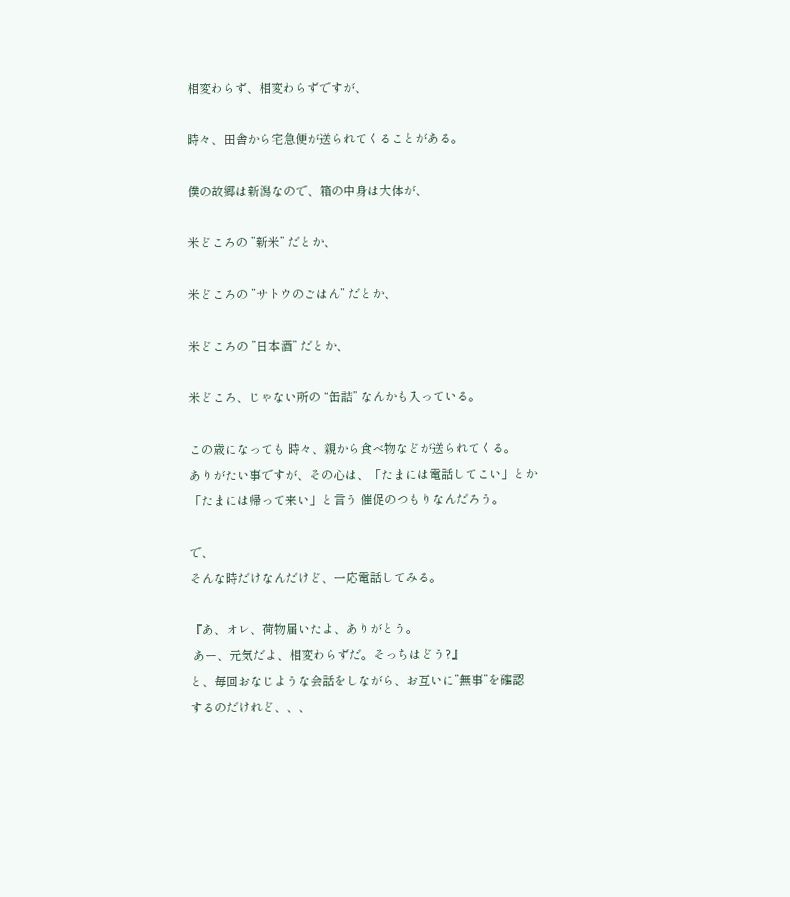相変わらず、相変わらずですが、

時々、田舎から宅急便が送られてくることがある。

僕の故郷は新潟なので、箱の中身は大体が、

米どころの ”新米” だとか、

米どころの ”サトウのごはん” だとか、

米どころの ”日本酒” だとか、

米どころ、じゃない所の “缶詰” なんかも入っている。

この歳になっても 時々、親から食べ物などが送られてくる。
ありがたい事ですが、その心は、「たまには電話してこい」とか
「たまには帰って来い」と言う 催促のつもりなんだろう。

で、
そんな時だけなんだけど、一応電話してみる。

『あ、オレ、荷物届いたよ、ありがとう。
 あー、元気だよ、相変わらずだ。そっちはどう?』
と、毎回おなじような会話をしながら、お互いに”無事”を確認
するのだけれど、、、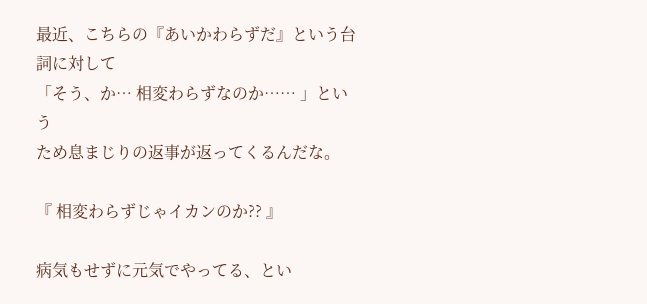最近、こちらの『あいかわらずだ』という台詞に対して
「そう、か… 相変わらずなのか…… 」という
ため息まじりの返事が返ってくるんだな。

『 相変わらずじゃイカンのか?? 』

病気もせずに元気でやってる、とい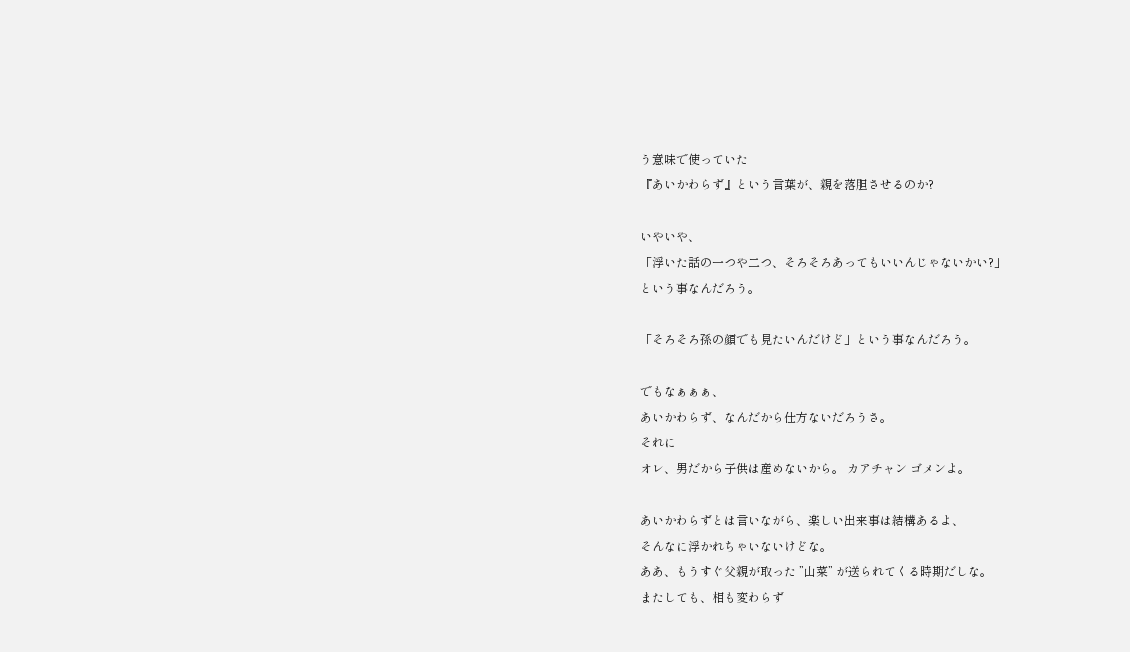う意味で使っていた
『あいかわらず』という言葉が、親を落胆させるのか?

いやいや、
「浮いた話の一つや二つ、そろそろあってもいいんじゃないかい?」
という事なんだろう。

「そろそろ孫の顔でも見たいんだけど」という事なんだろう。

でもなぁぁぁ、
あいかわらず、なんだから仕方ないだろうさ。
それに
オレ、男だから子供は産めないから。 カアチャン ゴメンよ。

あいかわらずとは言いながら、楽しい出来事は結構あるよ、
そんなに浮かれちゃいないけどな。
ああ、もうすぐ父親が取った ”山菜” が送られてくる時期だしな。
またしても、相も変わらず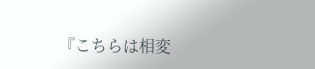『こちらは相変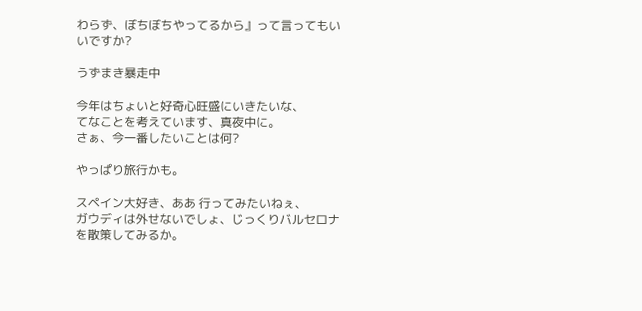わらず、ぼちぼちやってるから』って言ってもいいですか?

うずまき暴走中

今年はちょいと好奇心旺盛にいきたいな、
てなことを考えています、真夜中に。
さぁ、今一番したいことは何?

やっぱり旅行かも。

スペイン大好き、ああ 行ってみたいねぇ、
ガウディは外せないでしょ、じっくりバルセロナを散策してみるか。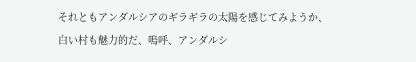それともアンダルシアのギラギラの太陽を感じてみようか、
白い村も魅力的だ、嗚呼、アンダルシ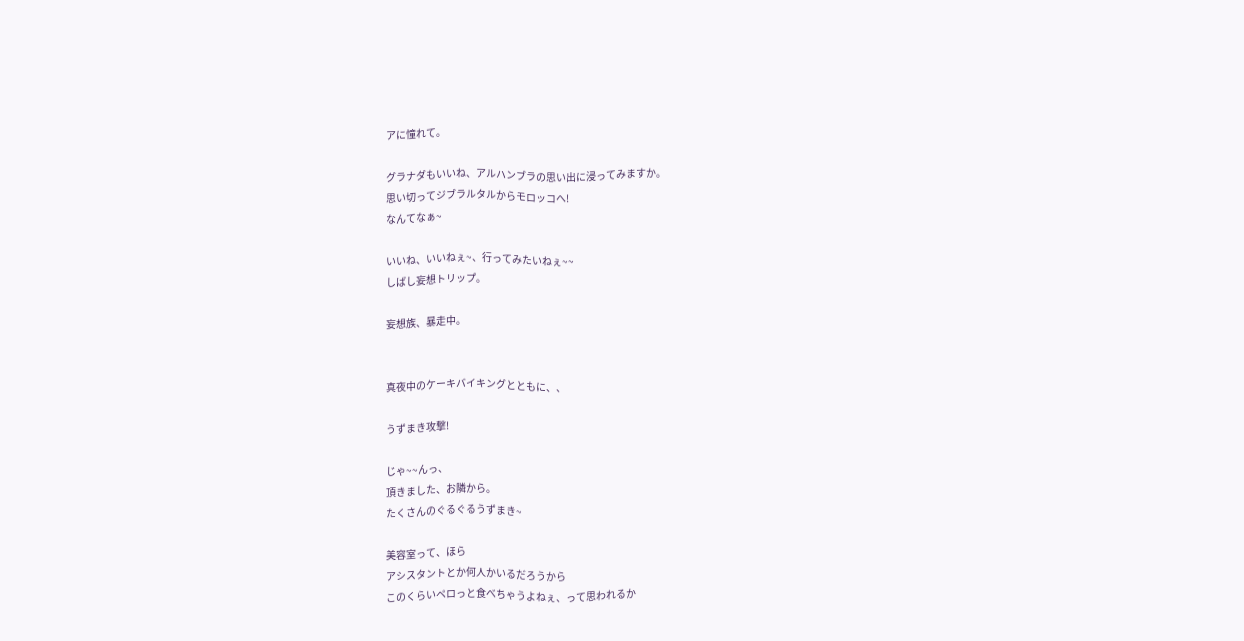アに憧れて。

グラナダもいいね、アルハンブラの思い出に浸ってみますか。
思い切ってジブラルタルからモロッコへ!
なんてなぁ~

いいね、いいねぇ~、行ってみたいねぇ~~
しばし妄想トリップ。

妄想族、暴走中。


真夜中のケーキバイキングとともに、、

うずまき攻撃!

じゃ~~んっ、
頂きました、お隣から。
たくさんのぐるぐるうずまき~

美容室って、ほら
アシスタントとか何人かいるだろうから
このくらいペロっと食べちゃうよねぇ、って思われるか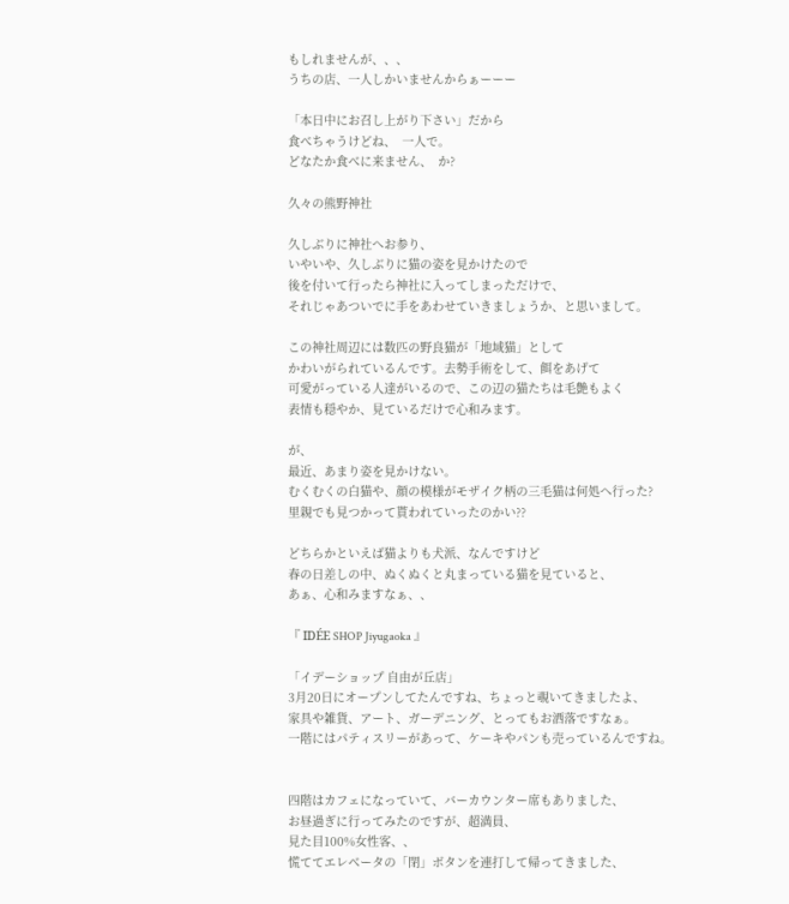もしれませんが、、、
うちの店、一人しかいませんからぁーーー

「本日中にお召し上がり下さい」だから
食べちゃうけどね、  一人で。
どなたか食べに来ません、  か?

久々の熊野神社

久しぶりに神社へお参り、
いやいや、久しぶりに猫の姿を見かけたので
後を付いて行ったら神社に入ってしまっただけで、
それじゃあついでに手をあわせていきましょうか、と思いまして。

この神社周辺には数匹の野良猫が「地域猫」として
かわいがられているんです。去勢手術をして、餌をあげて
可愛がっている人達がいるので、この辺の猫たちは毛艶もよく
表情も穏やか、見ているだけで心和みます。

が、
最近、あまり姿を見かけない。
むくむくの白猫や、顔の模様がモザイク柄の三毛猫は何処へ行った?
里親でも見つかって貰われていったのかい??

どちらかといえば猫よりも犬派、なんですけど
春の日差しの中、ぬくぬくと丸まっている猫を見ていると、
あぁ、心和みますなぁ、、

『 IDÉE SHOP Jiyugaoka 』

「イデーショップ 自由が丘店」
3月20日にオープンしてたんですね、ちょっと覗いてきましたよ、
家具や雑貨、アート、ガーデニング、とってもお洒落ですなぁ。
一階にはパティスリーがあって、ケーキやパンも売っているんですね。


四階はカフェになっていて、バーカウンター席もありました、
お昼過ぎに行ってみたのですが、超満員、
見た目100%女性客、、
慌ててエレベータの「閉」ボタンを連打して帰ってきました、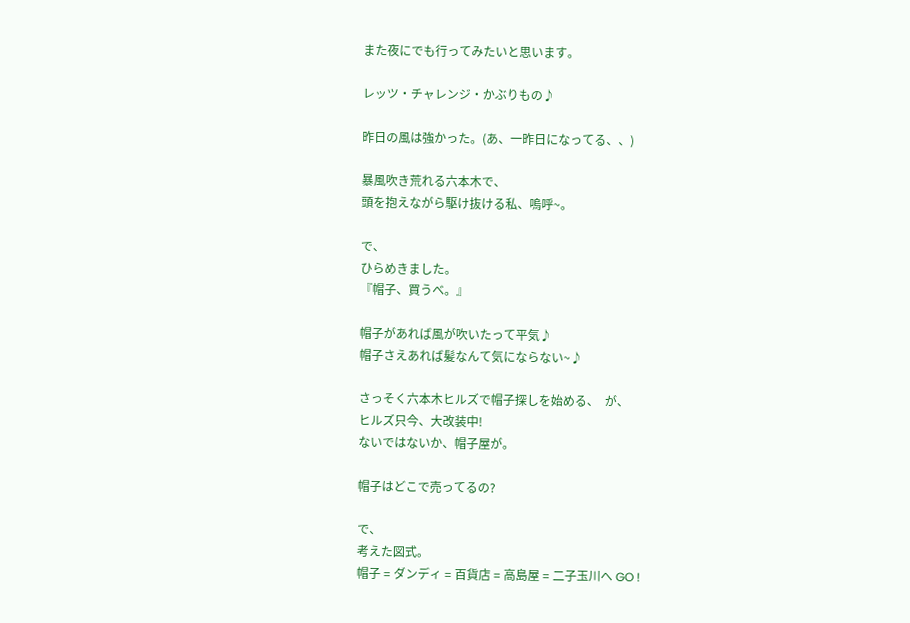また夜にでも行ってみたいと思います。

レッツ・チャレンジ・かぶりもの♪

昨日の風は強かった。(あ、一昨日になってる、、)

暴風吹き荒れる六本木で、
頭を抱えながら駆け抜ける私、嗚呼~。

で、
ひらめきました。
『帽子、買うべ。』

帽子があれば風が吹いたって平気♪
帽子さえあれば髪なんて気にならない~♪

さっそく六本木ヒルズで帽子探しを始める、  が、
ヒルズ只今、大改装中!
ないではないか、帽子屋が。

帽子はどこで売ってるの?

で、
考えた図式。
帽子 = ダンディ = 百貨店 = 高島屋 = 二子玉川へ GO !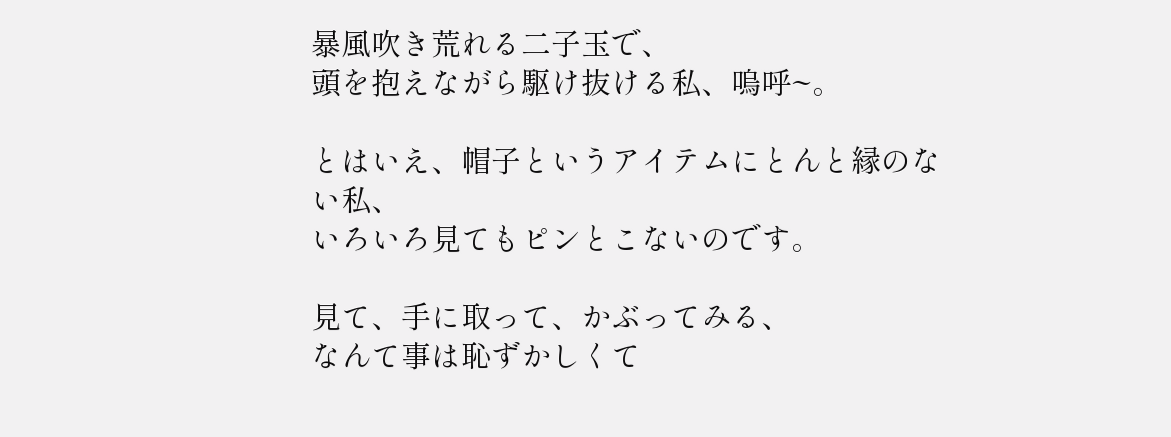暴風吹き荒れる二子玉で、
頭を抱えながら駆け抜ける私、嗚呼~。

とはいえ、帽子というアイテムにとんと縁のない私、
いろいろ見てもピンとこないのです。

見て、手に取って、かぶってみる、
なんて事は恥ずかしくて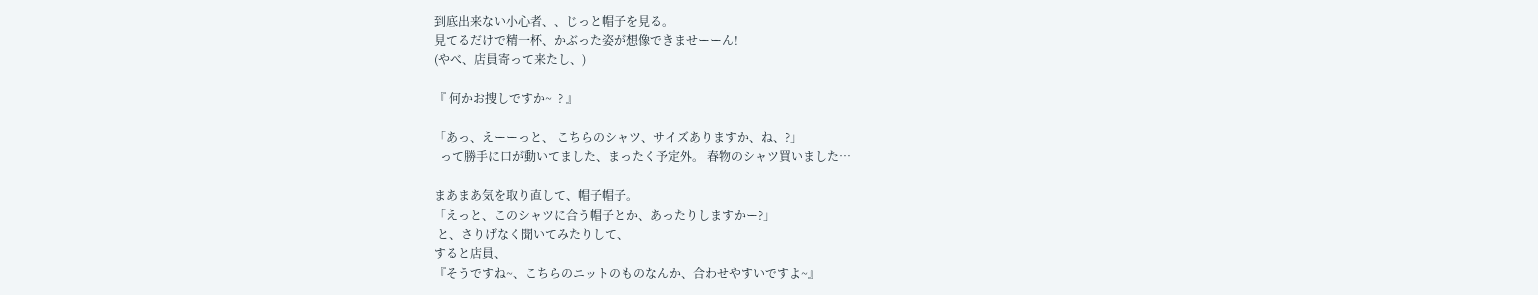到底出来ない小心者、、じっと帽子を見る。
見てるだけで精一杯、かぶった姿が想像できませーーん!
(やべ、店員寄って来たし、)

『 何かお捜しですか~  ? 』

「あっ、えーーっと、 こちらのシャツ、サイズありますか、ね、?」
  って勝手に口が動いてました、まったく予定外。 春物のシャツ買いました…

まあまあ気を取り直して、帽子帽子。
「えっと、このシャツに合う帽子とか、あったりしますかー?」
 と、さりげなく聞いてみたりして、
すると店員、
『そうですね~、こちらのニットのものなんか、合わせやすいですよ~』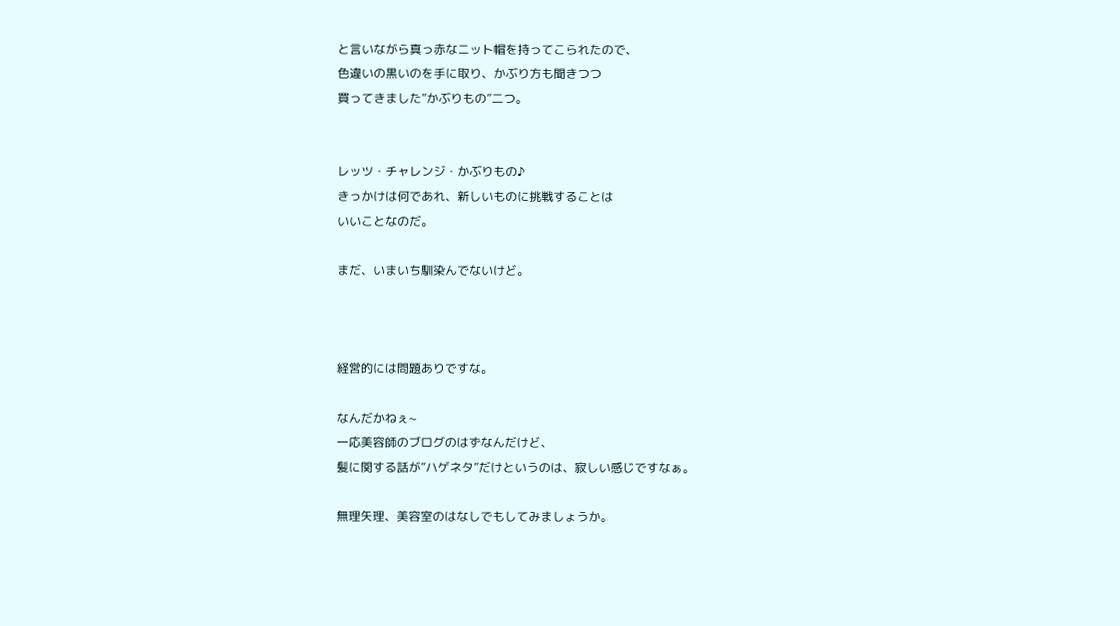と言いながら真っ赤なニット帽を持ってこられたので、
色違いの黒いのを手に取り、かぶり方も聞きつつ
買ってきました”かぶりもの”二つ。


レッツ・チャレンジ・かぶりもの♪
きっかけは何であれ、新しいものに挑戦することは
いいことなのだ。

まだ、いまいち馴染んでないけど。



経営的には問題ありですな。

なんだかねぇ~
一応美容師のブログのはずなんだけど、
髪に関する話が”ハゲネタ”だけというのは、寂しい感じですなぁ。

無理矢理、美容室のはなしでもしてみましょうか。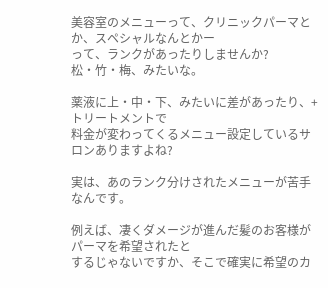美容室のメニューって、クリニックパーマとか、スペシャルなんとかー
って、ランクがあったりしませんか?
松・竹・梅、みたいな。

薬液に上・中・下、みたいに差があったり、+トリートメントで
料金が変わってくるメニュー設定しているサロンありますよね?

実は、あのランク分けされたメニューが苦手なんです。

例えば、凄くダメージが進んだ髪のお客様がパーマを希望されたと
するじゃないですか、そこで確実に希望のカ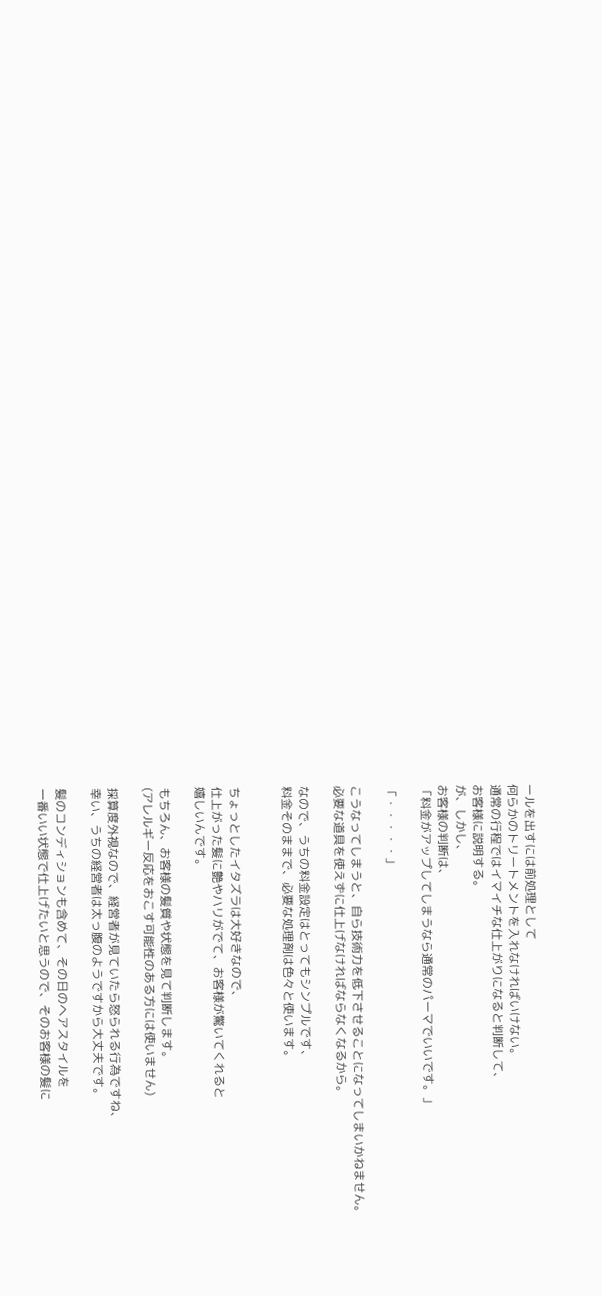ールを出すには前処理として
何らかのトリートメントを入れなければいけない。
通常の行程ではイマイチな仕上がりになると判断して、
お客様に説明する。
が、しかし、
お客様の判断は、
「料金がアップしてしまうなら通常のパーマでいいです。」

「・・・・・」

こうなってしまうと、自ら技術力を低下させることになってしまいかねません。
必要な道具を使えずに仕上げなければならなくなるから。

なので、うちの料金設定はとってもシンプルです、
料金そのままで、必要な処理剤は色々と使います。


ちょっとしたイタズラは大好きなので、
仕上がった髪に艶やハリがでて、お客様が驚いてくれると
嬉しいんです。

もちろん、お客様の髪質や状態を見て判断します。
(アレルギー反応をおこす可能性のある方には使いません)

採算度外視なので、経営者が見ていたら怒られる行為ですね、
幸い、うちの経営者は太っ腹のようですから大丈夫です。

髪のコンディションも含めて、その日のヘアスタイルを
一番いい状態で仕上げたいと思うので、そのお客様の髪に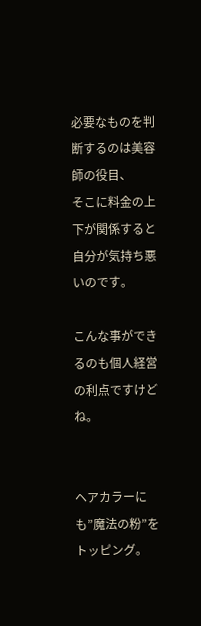必要なものを判断するのは美容師の役目、
そこに料金の上下が関係すると自分が気持ち悪いのです。

こんな事ができるのも個人経営の利点ですけどね。


ヘアカラーにも”魔法の粉”をトッピング。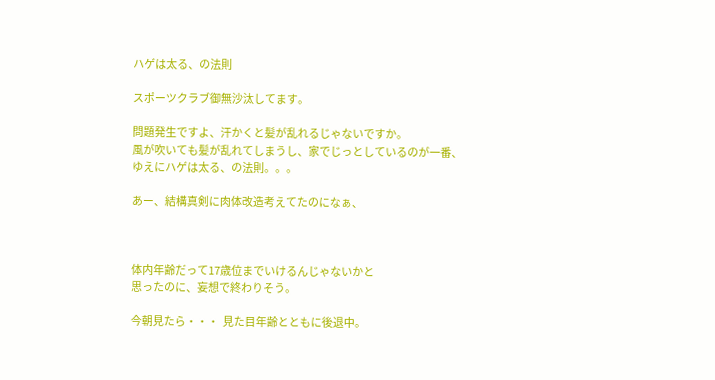ハゲは太る、の法則

スポーツクラブ御無沙汰してます。

問題発生ですよ、汗かくと髪が乱れるじゃないですか。
風が吹いても髪が乱れてしまうし、家でじっとしているのが一番、
ゆえにハゲは太る、の法則。。。

あー、結構真剣に肉体改造考えてたのになぁ、



体内年齢だって17歳位までいけるんじゃないかと
思ったのに、妄想で終わりそう。

今朝見たら・・・  見た目年齢とともに後退中。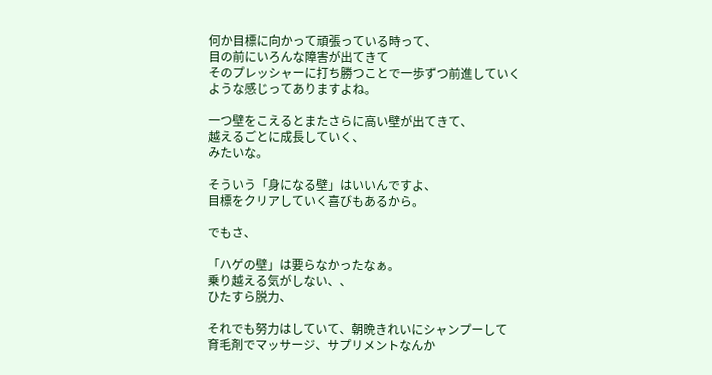何か目標に向かって頑張っている時って、
目の前にいろんな障害が出てきて
そのプレッシャーに打ち勝つことで一歩ずつ前進していく
ような感じってありますよね。

一つ壁をこえるとまたさらに高い壁が出てきて、
越えるごとに成長していく、
みたいな。

そういう「身になる壁」はいいんですよ、
目標をクリアしていく喜びもあるから。

でもさ、

「ハゲの壁」は要らなかったなぁ。
乗り越える気がしない、、
ひたすら脱力、

それでも努力はしていて、朝晩きれいにシャンプーして
育毛剤でマッサージ、サプリメントなんか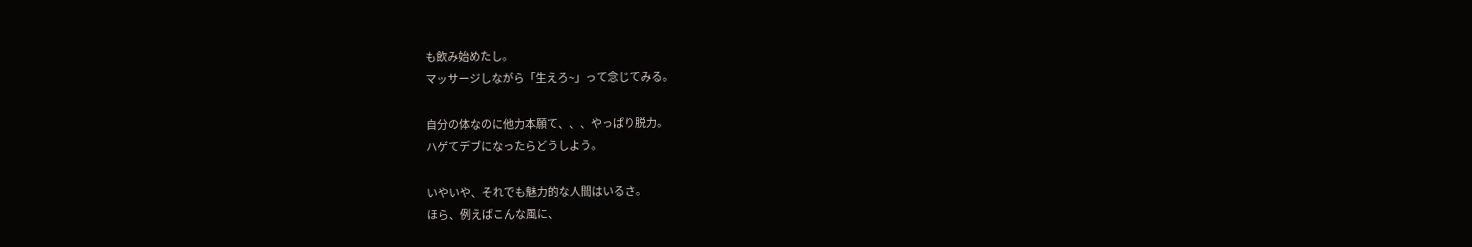も飲み始めたし。
マッサージしながら「生えろ~」って念じてみる。

自分の体なのに他力本願て、、、やっぱり脱力。
ハゲてデブになったらどうしよう。

いやいや、それでも魅力的な人間はいるさ。
ほら、例えばこんな風に、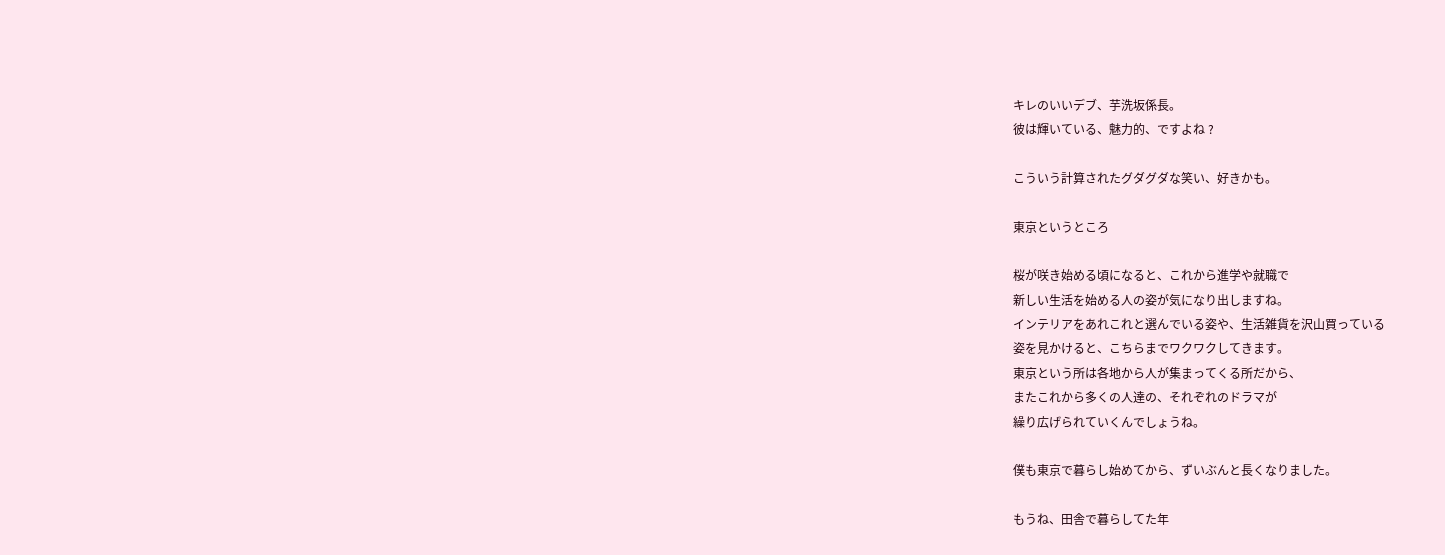キレのいいデブ、芋洗坂係長。
彼は輝いている、魅力的、ですよね ?

こういう計算されたグダグダな笑い、好きかも。

東京というところ

桜が咲き始める頃になると、これから進学や就職で
新しい生活を始める人の姿が気になり出しますね。
インテリアをあれこれと選んでいる姿や、生活雑貨を沢山買っている
姿を見かけると、こちらまでワクワクしてきます。
東京という所は各地から人が集まってくる所だから、
またこれから多くの人達の、それぞれのドラマが
繰り広げられていくんでしょうね。

僕も東京で暮らし始めてから、ずいぶんと長くなりました。

もうね、田舎で暮らしてた年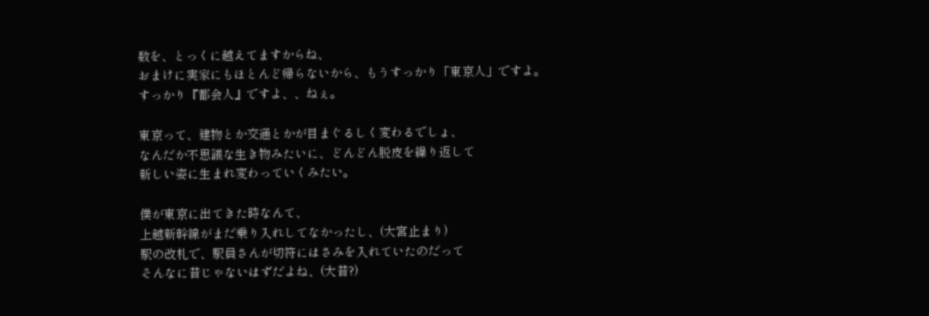数を、とっくに越えてますからね、
おまけに実家にもほとんど帰らないから、もうすっかり「東京人」ですよ。
すっかり『都会人』ですよ、、ねぇ。

東京って、建物とか交通とかが目まぐるしく変わるでしょ、
なんだか不思議な生き物みたいに、どんどん脱皮を繰り返して
新しい姿に生まれ変わっていくみたい。

僕が東京に出てきた時なんて、
上越新幹線がまだ乗り入れしてなかったし、(大宮止まり)
駅の改札で、駅員さんが切符にはさみを入れていたのだって
そんなに昔じゃないはずだよね、(大昔?)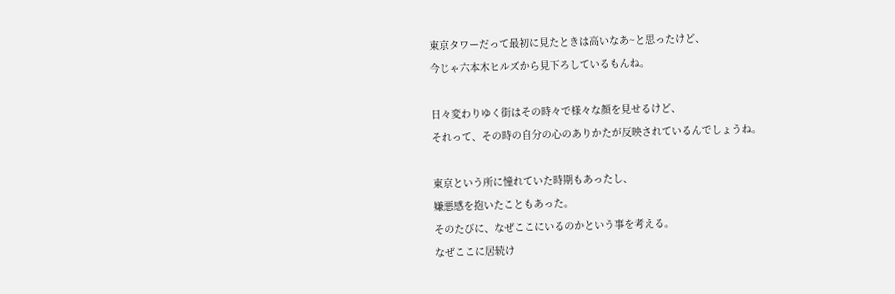東京タワーだって最初に見たときは高いなあ~と思ったけど、
今じゃ六本木ヒルズから見下ろしているもんね。

日々変わりゆく街はその時々で様々な顔を見せるけど、
それって、その時の自分の心のありかたが反映されているんでしょうね。

東京という所に憧れていた時期もあったし、
嫌悪感を抱いたこともあった。
そのたびに、なぜここにいるのかという事を考える。
なぜここに居続け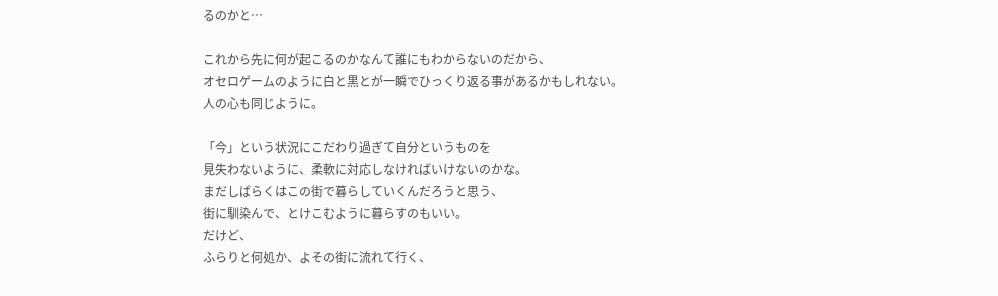るのかと…

これから先に何が起こるのかなんて誰にもわからないのだから、
オセロゲームのように白と黒とが一瞬でひっくり返る事があるかもしれない。
人の心も同じように。

「今」という状況にこだわり過ぎて自分というものを
見失わないように、柔軟に対応しなければいけないのかな。
まだしばらくはこの街で暮らしていくんだろうと思う、
街に馴染んで、とけこむように暮らすのもいい。
だけど、
ふらりと何処か、よその街に流れて行く、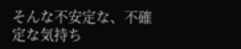そんな不安定な、不確定な気持ち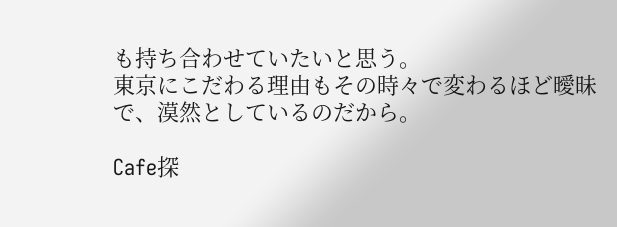も持ち合わせていたいと思う。
東京にこだわる理由もその時々で変わるほど曖昧で、漠然としているのだから。

Cafe探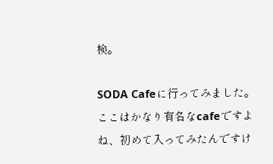検。

SODA Cafeに行ってみました。
ここはかなり有名なcafeですよね、初めて入ってみたんですけ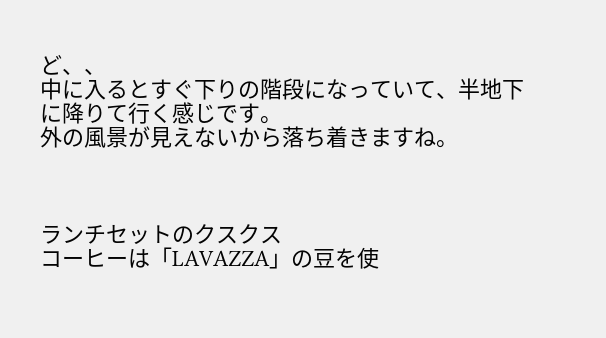ど、、
中に入るとすぐ下りの階段になっていて、半地下に降りて行く感じです。
外の風景が見えないから落ち着きますね。



ランチセットのクスクス
コーヒーは「LAVAZZA」の豆を使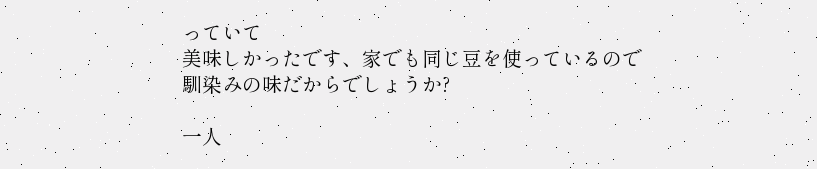っていて
美味しかったです、家でも同じ豆を使っているので
馴染みの味だからでしょうか?

一人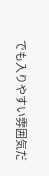でも入りやすい雰囲気だ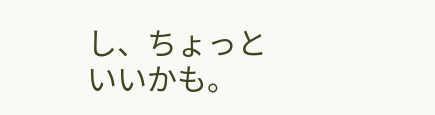し、ちょっといいかも。